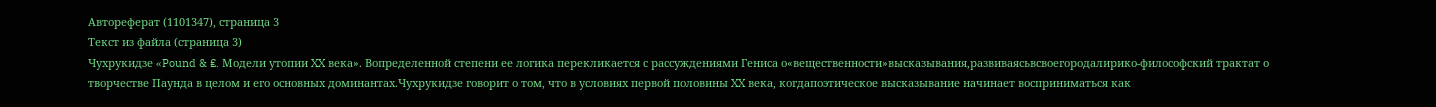Автореферат (1101347), страница 3
Текст из файла (страница 3)
Чухрукидзе «Pound & ₤. Модели утопии XX века». Вопределенной степени ее логика перекликается с рассуждениями Гениса о«вещественности»высказывания,развиваясьвсвоегородалирико-философский трактат о творчестве Паунда в целом и его основных доминантах.Чухрукидзе говорит о том, что в условиях первой половины XX века, когдапоэтическое высказывание начинает восприниматься как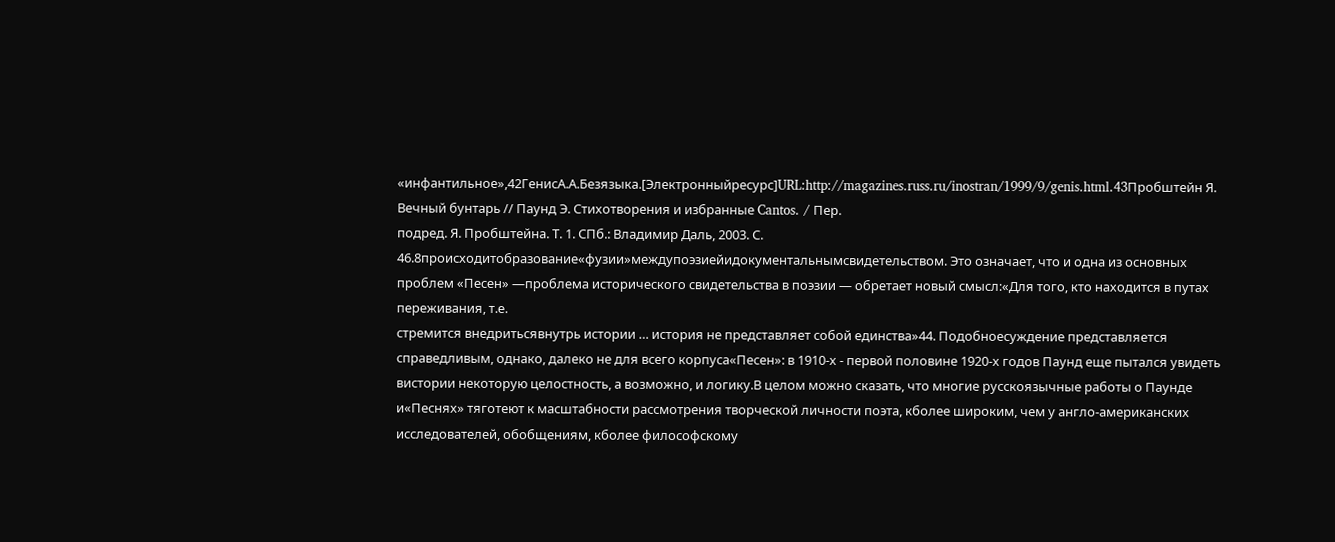«инфантильное»,42ГенисА.А.Безязыка.[Электронныйресурс]URL:http://magazines.russ.ru/inostran/1999/9/genis.html.43Пробштейн Я. Вечный бунтарь // Паунд Э. Стихотворения и избранные Cantos. / Пер.
подред. Я. Пробштейна. Т. 1. СПб.: Владимир Даль, 2003. С. 46.8происходитобразование«фузии»междупоэзиейидокументальнымсвидетельством. Это означает, что и одна из основных проблем «Песен» —проблема исторического свидетельства в поэзии — обретает новый смысл:«Для того, кто находится в путах переживания, т.е.
стремится внедритьсявнутрь истории … история не представляет собой единства»44. Подобноесуждение представляется справедливым, однако, далеко не для всего корпуса«Песен»: в 1910-х - первой половине 1920-х годов Паунд еще пытался увидеть вистории некоторую целостность, а возможно, и логику.В целом можно сказать, что многие русскоязычные работы о Паунде и«Песнях» тяготеют к масштабности рассмотрения творческой личности поэта, кболее широким, чем у англо-американских исследователей, обобщениям, кболее философскому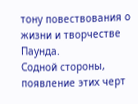тону повествования о жизни и творчестве Паунда.
Содной стороны, появление этих черт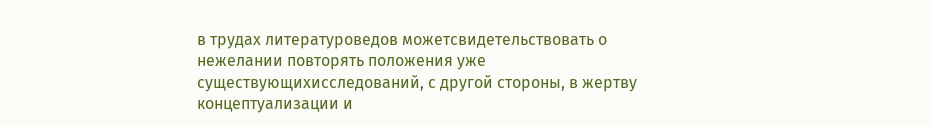в трудах литературоведов можетсвидетельствовать о нежелании повторять положения уже существующихисследований, с другой стороны, в жертву концептуализации и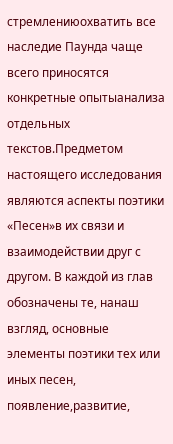стремлениюохватить все наследие Паунда чаще всего приносятся конкретные опытыанализа отдельных текстов.Предметом настоящего исследования являются аспекты поэтики «Песен»в их связи и взаимодействии друг с другом. В каждой из глав обозначены те, нанаш взгляд, основные элементы поэтики тех или иных песен, появление,развитие,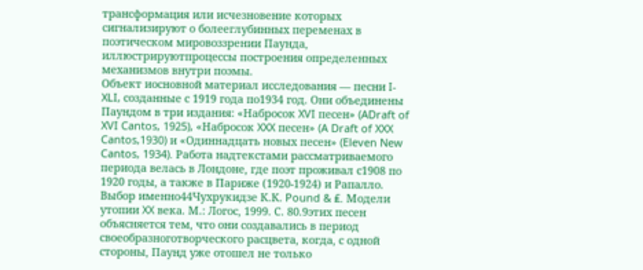трансформация или исчезновение которых сигнализируют о болееглубинных переменах в поэтическом мировоззрении Паунда, иллюстрируютпроцессы построения определенных механизмов внутри поэмы.
Объект иосновной материал исследования — песни I-XLI, созданные с 1919 года по1934 год. Они объединены Паундом в три издания: «Набросок XVI песен» (ADraft of XVI Cantos, 1925), «Набросок XXX песен» (A Draft of XXX Cantos,1930) и «Одиннадцать новых песен» (Eleven New Cantos, 1934). Работа надтекстами рассматриваемого периода велась в Лондоне, где поэт проживал с1908 по 1920 годы, а также в Париже (1920-1924) и Рапалло.
Выбор именно44Чухрукидзе К.К. Pound & ₤. Модели утопии XX века. М.: Логос, 1999. С. 80.9этих песен объясняется тем, что они создавались в период своеобразноготворческого расцвета, когда, с одной стороны, Паунд уже отошел не только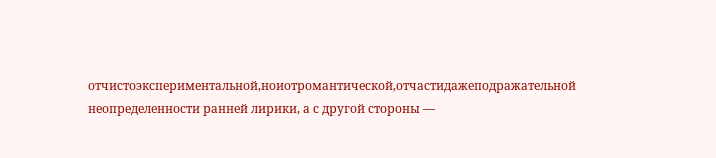отчистоэкспериментальной,ноиотромантической,отчастидажеподражательной неопределенности ранней лирики, а с другой стороны —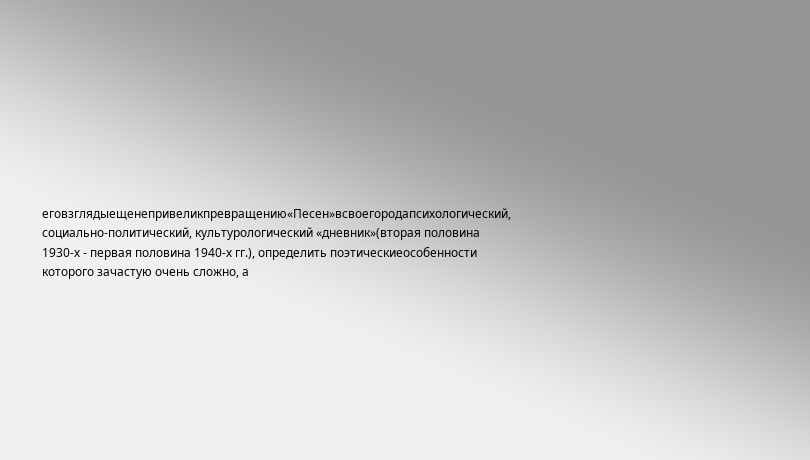еговзглядыещенепривеликпревращению«Песен»всвоегородапсихологический, социально-политический, культурологический «дневник»(вторая половина 1930-х - первая половина 1940-х гг.), определить поэтическиеособенности которого зачастую очень сложно, а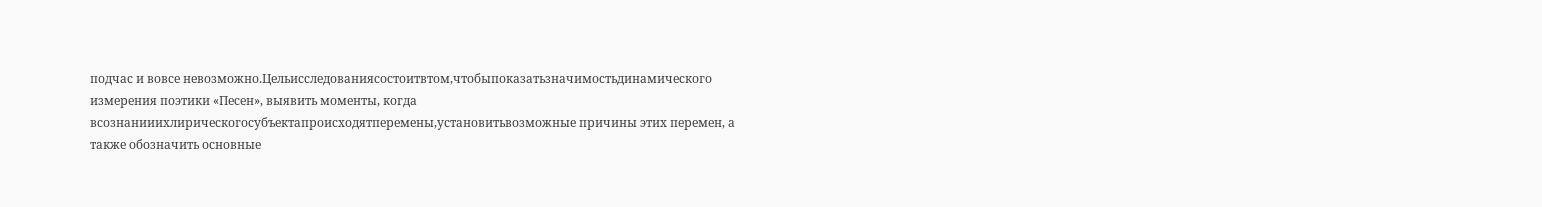подчас и вовсе невозможно.Цельисследованиясостоитвтом,чтобыпоказатьзначимостьдинамического измерения поэтики «Песен», выявить моменты, когда всознанииихлирическогосубъектапроисходятперемены,установитьвозможные причины этих перемен, а также обозначить основные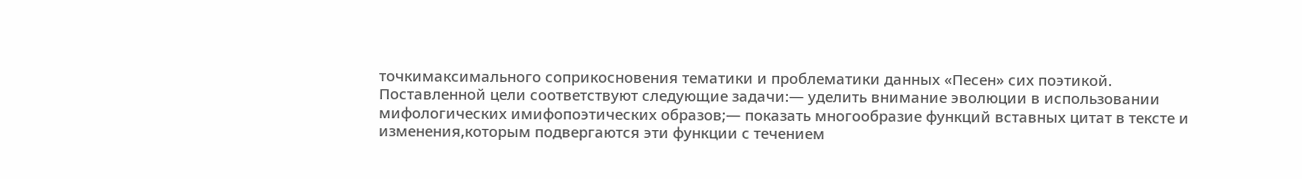точкимаксимального соприкосновения тематики и проблематики данных «Песен» сих поэтикой.
Поставленной цели соответствуют следующие задачи:— уделить внимание эволюции в использовании мифологических имифопоэтических образов;— показать многообразие функций вставных цитат в тексте и изменения,которым подвергаются эти функции с течением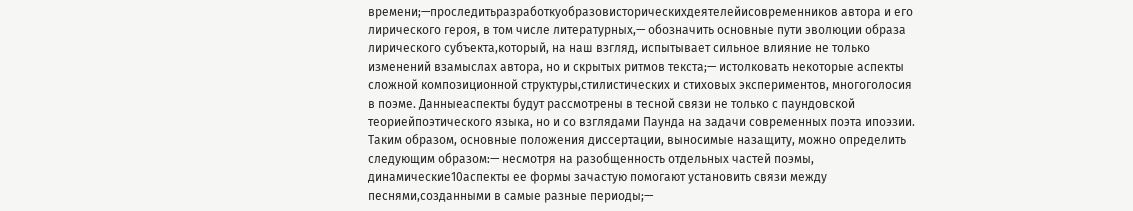времени;—проследитьразработкуобразовисторическихдеятелейисовременников автора и его лирического героя, в том числе литературных,— обозначить основные пути эволюции образа лирического субъекта,который, на наш взгляд, испытывает сильное влияние не только изменений взамыслах автора, но и скрытых ритмов текста;— истолковать некоторые аспекты сложной композиционной структуры,стилистических и стиховых экспериментов, многоголосия в поэме. Данныеаспекты будут рассмотрены в тесной связи не только с паундовской теориейпоэтического языка, но и со взглядами Паунда на задачи современных поэта ипоэзии.
Таким образом, основные положения диссертации, выносимые назащиту, можно определить следующим образом:— несмотря на разобщенность отдельных частей поэмы, динамические10аспекты ее формы зачастую помогают установить связи между песнями,созданными в самые разные периоды;—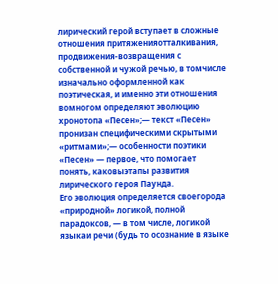лирический герой вступает в сложные отношения притяженияотталкивания, продвижения-возвращения с собственной и чужой речью, в томчисле изначально оформленной как поэтическая, и именно эти отношения вомногом определяют эволюцию хронотопа «Песен»;— текст «Песен» пронизан специфическими скрытыми «ритмами»;— особенности поэтики «Песен» — первое, что помогает понять, каковыэтапы развития лирического героя Паунда.
Его эволюция определяется своегорода «природной» логикой, полной парадоксов, — в том числе, логикой языкаи речи (будь то осознание в языке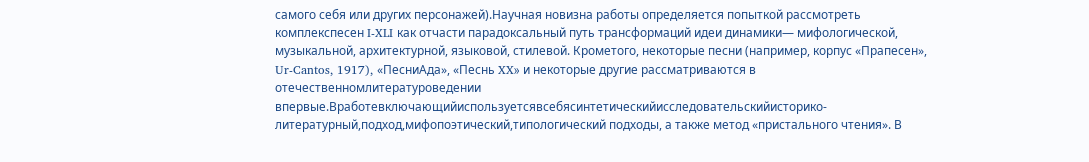самого себя или других персонажей).Научная новизна работы определяется попыткой рассмотреть комплекспесен I-XLI как отчасти парадоксальный путь трансформаций идеи динамики— мифологической, музыкальной, архитектурной, языковой, стилевой. Крометого, некоторые песни (например, корпус «Прапесен», Ur-Cantos, 1917), «ПесниАда», «Песнь XX» и некоторые другие рассматриваются в отечественномлитературоведении впервые.Вработевключающийиспользуетсявсебясинтетическийисследовательскийисторико-литературный,подход,мифопоэтический,типологический подходы, а также метод «пристального чтения». В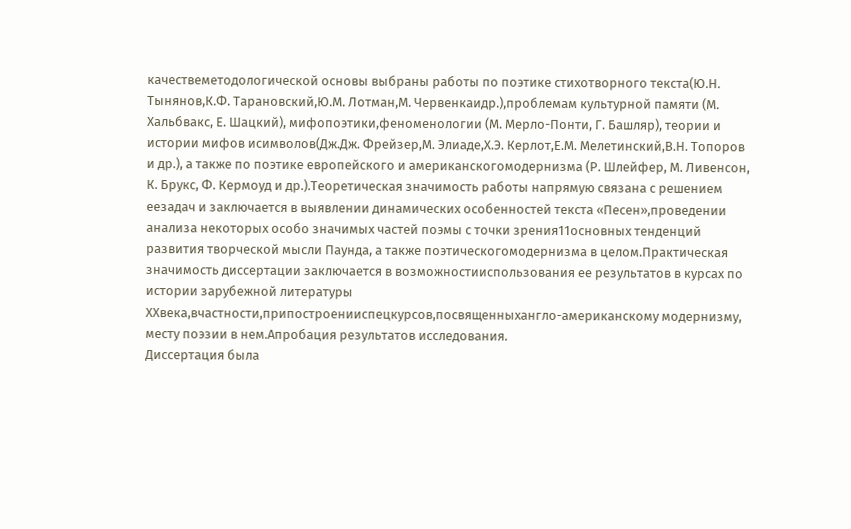качествеметодологической основы выбраны работы по поэтике стихотворного текста(Ю.Н.
Тынянов,К.Ф. Тарановский,Ю.М. Лотман,М. Червенкаидр.),проблемам культурной памяти (М. Хальбвакс, Е. Шацкий), мифопоэтики,феноменологии (М. Мерло-Понти, Г. Башляр), теории и истории мифов исимволов(Дж.Дж. Фрейзер,М. Элиаде,Х.Э. Керлот,Е.М. Мелетинский,В.Н. Топоров и др.), а также по поэтике европейского и американскогомодернизма (Р. Шлейфер, М. Ливенсон, К. Брукс, Ф. Кермоуд и др.).Теоретическая значимость работы напрямую связана с решением еезадач и заключается в выявлении динамических особенностей текста «Песен»,проведении анализа некоторых особо значимых частей поэмы с точки зрения11основных тенденций развития творческой мысли Паунда, а также поэтическогомодернизма в целом.Практическая значимость диссертации заключается в возможностииспользования ее результатов в курсах по истории зарубежной литературы XXвека,вчастности,припостроенииспецкурсов,посвященныхангло-американскому модернизму, месту поэзии в нем.Апробация результатов исследования.
Диссертация была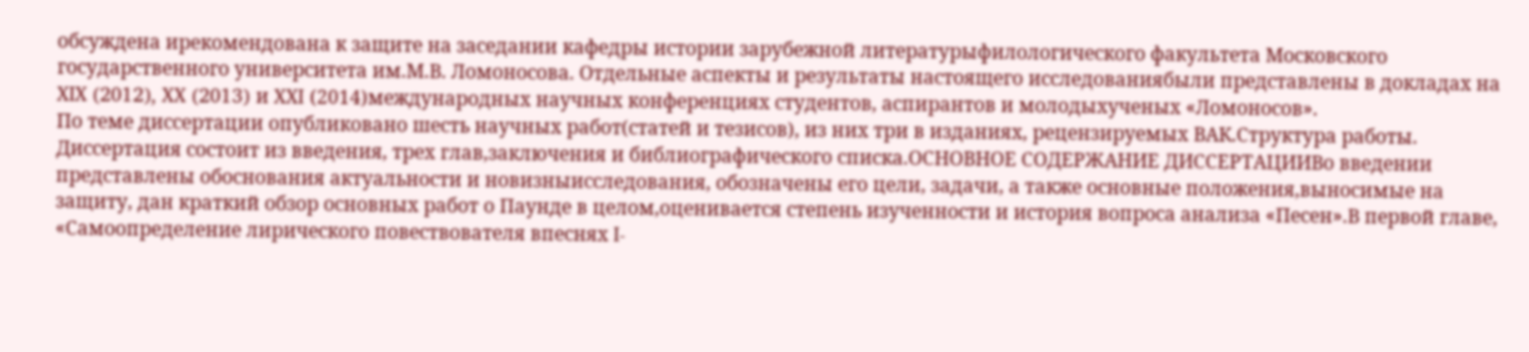обсуждена ирекомендована к защите на заседании кафедры истории зарубежной литературыфилологического факультета Московского государственного университета им.М.В. Ломоносова. Отдельные аспекты и результаты настоящего исследованиябыли представлены в докладах на XIX (2012), XX (2013) и XXI (2014)международных научных конференциях студентов, аспирантов и молодыхученых «Ломоносов».
По теме диссертации опубликовано шесть научных работ(статей и тезисов), из них три в изданиях, рецензируемых ВАК.Структура работы. Диссертация состоит из введения, трех глав,заключения и библиографического списка.ОСНОВНОЕ СОДЕРЖАНИЕ ДИССЕРТАЦИИВо введении представлены обоснования актуальности и новизныисследования, обозначены его цели, задачи, а также основные положения,выносимые на защиту, дан краткий обзор основных работ о Паунде в целом,оценивается степень изученности и история вопроса анализа «Песен».В первой главе, «Самоопределение лирического повествователя впеснях I-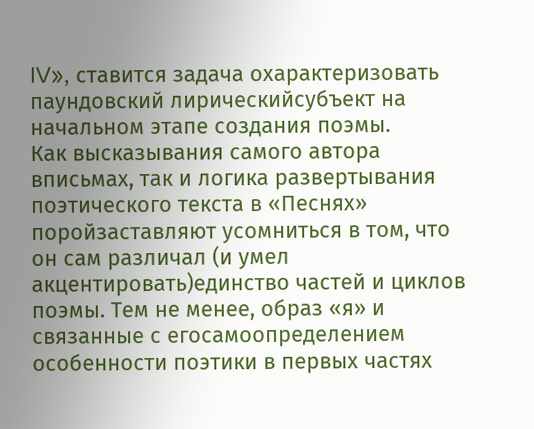IV», ставится задача охарактеризовать паундовский лирическийсубъект на начальном этапе создания поэмы.
Как высказывания самого автора вписьмах, так и логика развертывания поэтического текста в «Песнях» поройзаставляют усомниться в том, что он сам различал (и умел акцентировать)единство частей и циклов поэмы. Тем не менее, образ «я» и связанные с егосамоопределением особенности поэтики в первых частях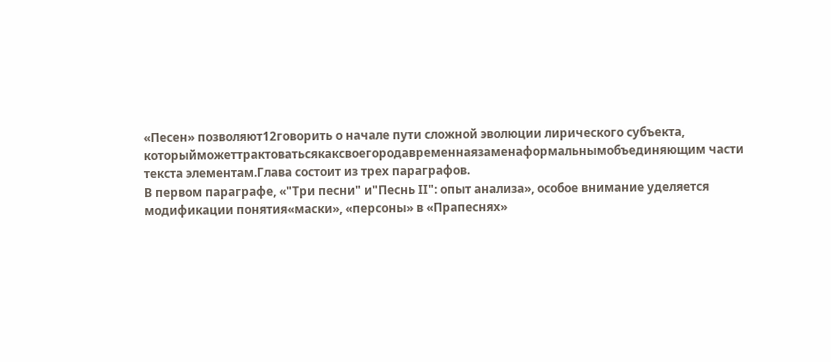«Песен» позволяют12говорить о начале пути сложной эволюции лирического субъекта, которыйможеттрактоватьсякаксвоегородавременнаязаменаформальнымобъединяющим части текста элементам.Глава состоит из трех параграфов.
В первом параграфе, «"Три песни" и"Песнь II": опыт анализа», особое внимание уделяется модификации понятия«маски», «персоны» в «Прапеснях»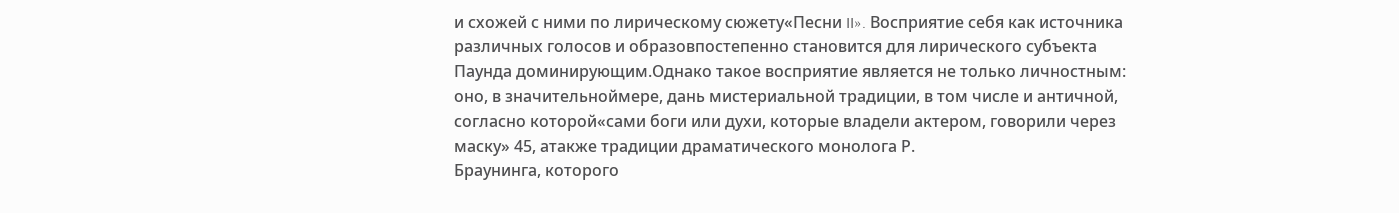и схожей с ними по лирическому сюжету«Песни II». Восприятие себя как источника различных голосов и образовпостепенно становится для лирического субъекта Паунда доминирующим.Однако такое восприятие является не только личностным: оно, в значительноймере, дань мистериальной традиции, в том числе и античной, согласно которой«сами боги или духи, которые владели актером, говорили через маску» 45, атакже традиции драматического монолога Р.
Браунинга, которого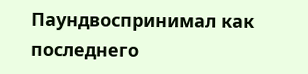Паундвоспринимал как последнего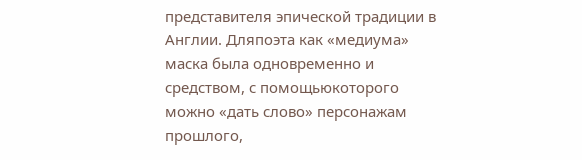представителя эпической традиции в Англии. Дляпоэта как «медиума» маска была одновременно и средством, с помощьюкоторого можно «дать слово» персонажам прошлого,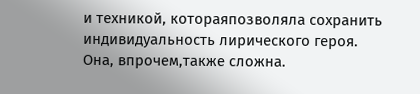и техникой, котораяпозволяла сохранить индивидуальность лирического героя. Она, впрочем,также сложна.